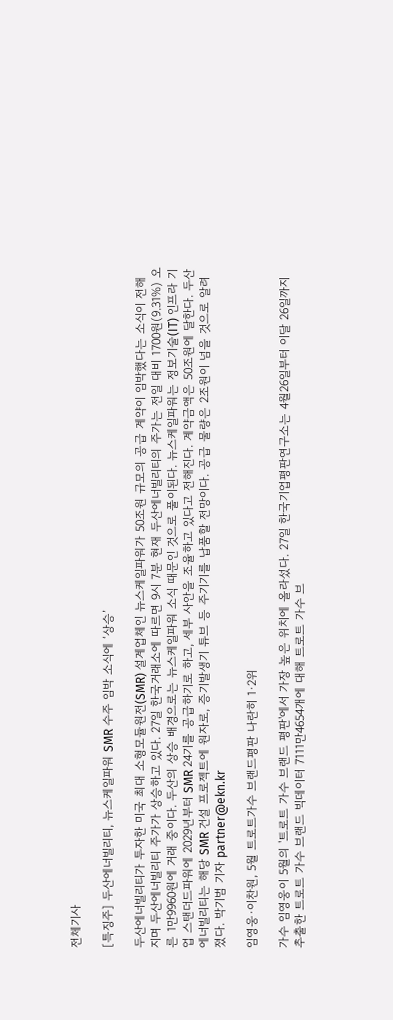전체기사

[특징주] 두산에너빌리티, 뉴스케일파워 SMR 수주 임박 소식에 ‘상승’

두산에너빌리티가 투자한 미국 최대 소형모듈원전(SMR) 설계업체인 뉴스케일파워가 50조원 규모의 공급 계약이 임박했다는 소식이 전해지며 두산에너빌리티 주가가 상승하고 있다. 27일 한국거래소에 따르면 9시 7분 현재 두산에너빌리티의 주가는 전일 대비 1700원(9.31%) 오른 1만9960원에 거래 중이다. 두산의 상승 배경으로는 뉴스케일파워 소식 때문인 것으로 풀이된다. 뉴스케일파워는 정보기술(IT) 인프라 기업 스탠더드파워에 2029년부터 SMR 24기를 공급하기로 하고, 세부 사안을 조율하고 있다고 전해진다. 계약금액은 50조원에 달한다. 두산에너빌리티는 해당 SMR 건설 프로젝트에 원자로, 증기발생기 튜브 등 주기기를 납품할 전망이다. 공급 물량은 2조원이 넘을 것으로 알려졌다. 박기범 기자 partner@ekn.kr

임영웅·이찬원, 5월 트로트가수 브랜드평판 나란히 1·2위

가수 임영웅이 5월의 '트로트 가수 브랜드 평판'에서 가장 높은 위치에 올라섰다. 27일 한국기업평판연구소는 4월26일부터 이달 26일까지 추출한 트로트 가수 브랜드 빅데이터 7111만4654개에 대해 트로트 가수 브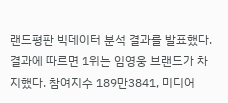랜드평판 빅데이터 분석 결과를 발표했다. 결과에 따르면 1위는 임영웅 브랜드가 차지했다. 참여지수 189만3841, 미디어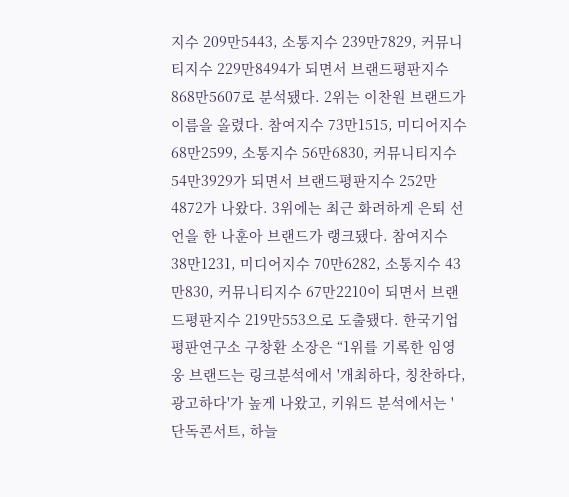지수 209만5443, 소통지수 239만7829, 커뮤니티지수 229만8494가 되면서 브랜드평판지수 868만5607로 분석됐다. 2위는 이찬원 브랜드가 이름을 올렸다. 참여지수 73만1515, 미디어지수 68만2599, 소통지수 56만6830, 커뮤니티지수 54만3929가 되면서 브랜드평판지수 252만4872가 나왔다. 3위에는 최근 화려하게 은퇴 선언을 한 나훈아 브랜드가 랭크됐다. 참여지수 38만1231, 미디어지수 70만6282, 소통지수 43만830, 커뮤니티지수 67만2210이 되면서 브랜드평판지수 219만553으로 도출됐다. 한국기업평판연구소 구창환 소장은 “1위를 기록한 임영웅 브랜드는 링크분석에서 '개최하다, 칭찬하다, 광고하다'가 높게 나왔고, 키워드 분석에서는 '단독콘서트, 하늘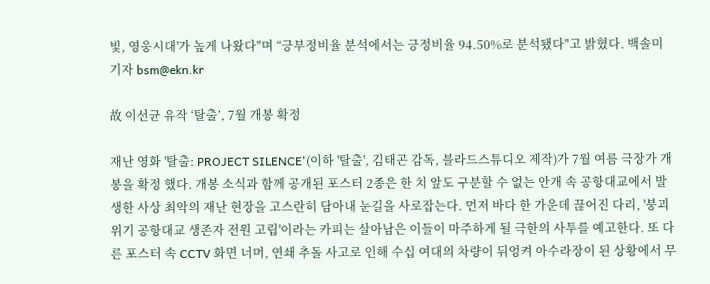빛, 영웅시대'가 높게 나왔다"며 “긍부정비율 분석에서는 긍정비율 94.50%로 분석됐다"고 밝혔다. 백솔미 기자 bsm@ekn.kr

故 이선균 유작 ‘탈출’, 7월 개봉 확정

재난 영화 '탈출: PROJECT SILENCE'(이하 '탈출', 김태곤 감독, 블라드스튜디오 제작)가 7월 여름 극장가 개봉을 확정 했다. 개봉 소식과 함께 공개된 포스터 2종은 한 치 앞도 구분할 수 없는 안개 속 공항대교에서 발생한 사상 최악의 재난 현장을 고스란히 담아내 눈길을 사로잡는다. 먼저 바다 한 가운데 끊어진 다리, '붕괴 위기 공항대교 생존자 전원 고립'이라는 카피는 살아남은 이들이 마주하게 될 극한의 사투를 예고한다. 또 다른 포스터 속 CCTV 화면 너머, 연쇄 추돌 사고로 인해 수십 여대의 차량이 뒤엉켜 아수라장이 된 상황에서 무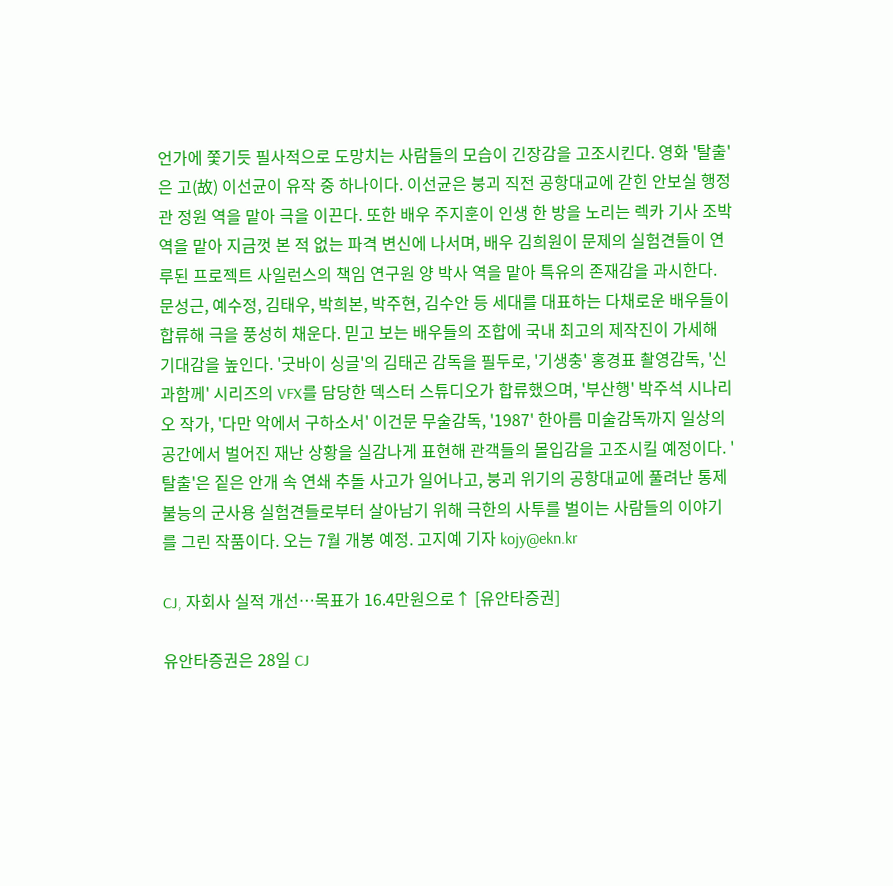언가에 쫓기듯 필사적으로 도망치는 사람들의 모습이 긴장감을 고조시킨다. 영화 '탈출'은 고(故) 이선균이 유작 중 하나이다. 이선균은 붕괴 직전 공항대교에 갇힌 안보실 행정관 정원 역을 맡아 극을 이끈다. 또한 배우 주지훈이 인생 한 방을 노리는 렉카 기사 조박 역을 맡아 지금껏 본 적 없는 파격 변신에 나서며, 배우 김희원이 문제의 실험견들이 연루된 프로젝트 사일런스의 책임 연구원 양 박사 역을 맡아 특유의 존재감을 과시한다. 문성근, 예수정, 김태우, 박희본, 박주현, 김수안 등 세대를 대표하는 다채로운 배우들이 합류해 극을 풍성히 채운다. 믿고 보는 배우들의 조합에 국내 최고의 제작진이 가세해 기대감을 높인다. '굿바이 싱글'의 김태곤 감독을 필두로, '기생충' 홍경표 촬영감독, '신과함께' 시리즈의 VFX를 담당한 덱스터 스튜디오가 합류했으며, '부산행' 박주석 시나리오 작가, '다만 악에서 구하소서' 이건문 무술감독, '1987' 한아름 미술감독까지 일상의 공간에서 벌어진 재난 상황을 실감나게 표현해 관객들의 몰입감을 고조시킬 예정이다. '탈출'은 짙은 안개 속 연쇄 추돌 사고가 일어나고, 붕괴 위기의 공항대교에 풀려난 통제불능의 군사용 실험견들로부터 살아남기 위해 극한의 사투를 벌이는 사람들의 이야기를 그린 작품이다. 오는 7월 개봉 예정. 고지예 기자 kojy@ekn.kr

CJ, 자회사 실적 개선…목표가 16.4만원으로↑ [유안타증권]

유안타증권은 28일 CJ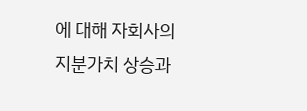에 대해 자회사의 지분가치 상승과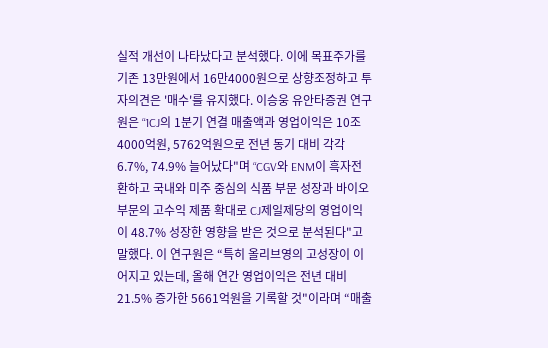실적 개선이 나타났다고 분석했다. 이에 목표주가를 기존 13만원에서 16만4000원으로 상향조정하고 투자의견은 '매수'를 유지했다. 이승웅 유안타증권 연구원은 “1CJ의 1분기 연결 매출액과 영업이익은 10조4000억원, 5762억원으로 전년 동기 대비 각각 6.7%, 74.9% 늘어났다"며 “CGV와 ENM이 흑자전환하고 국내와 미주 중심의 식품 부문 성장과 바이오 부문의 고수익 제품 확대로 CJ제일제당의 영업이익이 48.7% 성장한 영향을 받은 것으로 분석된다"고 말했다. 이 연구원은 “특히 올리브영의 고성장이 이어지고 있는데, 올해 연간 영업이익은 전년 대비 21.5% 증가한 5661억원을 기록할 것"이라며 “매출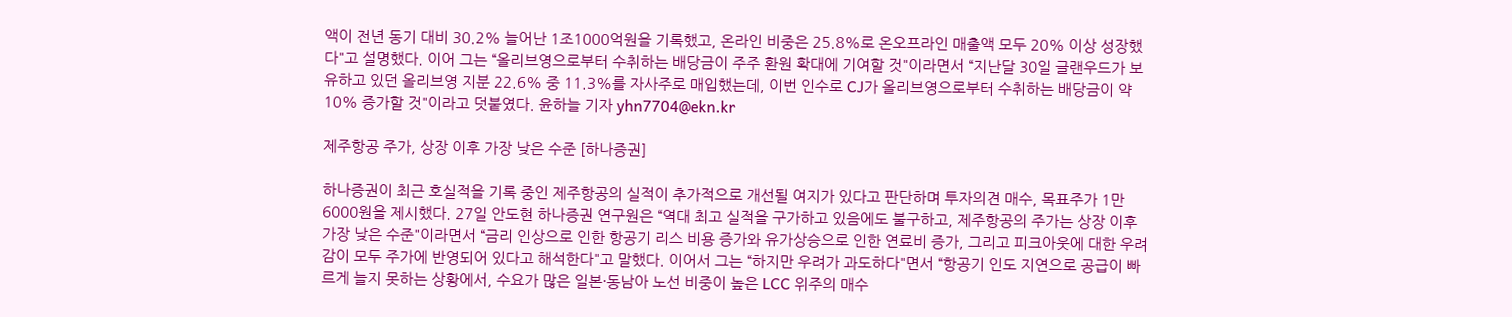액이 전년 동기 대비 30.2% 늘어난 1조1000억원을 기록했고, 온라인 비중은 25.8%로 온오프라인 매출액 모두 20% 이상 성장했다"고 설명했다. 이어 그는 “올리브영으로부터 수취하는 배당금이 주주 환원 확대에 기여할 것"이라면서 “지난달 30일 글랜우드가 보유하고 있던 올리브영 지분 22.6% 중 11.3%를 자사주로 매입했는데, 이번 인수로 CJ가 올리브영으로부터 수취하는 배당금이 약 10% 증가할 것"이라고 덧붙였다. 윤하늘 기자 yhn7704@ekn.kr

제주항공 주가, 상장 이후 가장 낮은 수준 [하나증권]

하나증권이 최근 호실적을 기록 중인 제주항공의 실적이 추가적으로 개선될 여지가 있다고 판단하며 투자의견 매수, 목표주가 1만6000원을 제시했다. 27일 안도현 하나증권 연구원은 “역대 최고 실적을 구가하고 있음에도 불구하고, 제주항공의 주가는 상장 이후 가장 낮은 수준"이라면서 “금리 인상으로 인한 항공기 리스 비용 증가와 유가상승으로 인한 연료비 증가, 그리고 피크아웃에 대한 우려감이 모두 주가에 반영되어 있다고 해석한다"고 말했다. 이어서 그는 “하지만 우려가 과도하다"면서 “항공기 인도 지연으로 공급이 빠르게 늘지 못하는 상황에서, 수요가 많은 일본·동남아 노선 비중이 높은 LCC 위주의 매수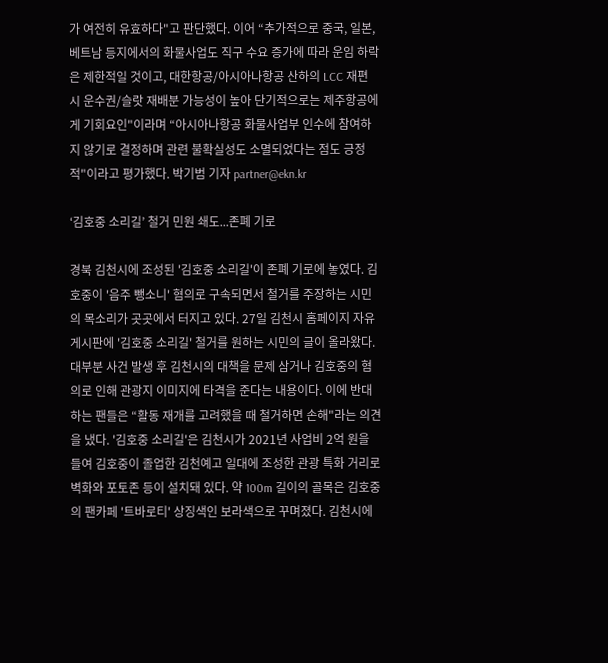가 여전히 유효하다"고 판단했다. 이어 “추가적으로 중국, 일본, 베트남 등지에서의 화물사업도 직구 수요 증가에 따라 운임 하락은 제한적일 것이고, 대한항공/아시아나항공 산하의 LCC 재편 시 운수권/슬랏 재배분 가능성이 높아 단기적으로는 제주항공에게 기회요인"이라며 “아시아나항공 화물사업부 인수에 참여하지 않기로 결정하며 관련 불확실성도 소멸되었다는 점도 긍정적"이라고 평가했다. 박기범 기자 partner@ekn.kr

‘김호중 소리길’ 철거 민원 쇄도...존폐 기로

경북 김천시에 조성된 '김호중 소리길'이 존폐 기로에 놓였다. 김호중이 '음주 뺑소니' 혐의로 구속되면서 철거를 주장하는 시민의 목소리가 곳곳에서 터지고 있다. 27일 김천시 홈페이지 자유게시판에 '김호중 소리길' 철거를 원하는 시민의 글이 올라왔다. 대부분 사건 발생 후 김천시의 대책을 문제 삼거나 김호중의 혐의로 인해 관광지 이미지에 타격을 준다는 내용이다. 이에 반대하는 팬들은 “활동 재개를 고려했을 때 철거하면 손해"라는 의견을 냈다. '김호중 소리길'은 김천시가 2021년 사업비 2억 원을 들여 김호중이 졸업한 김천예고 일대에 조성한 관광 특화 거리로 벽화와 포토존 등이 설치돼 있다. 약 100m 길이의 골목은 김호중의 팬카페 '트바로티' 상징색인 보라색으로 꾸며졌다. 김천시에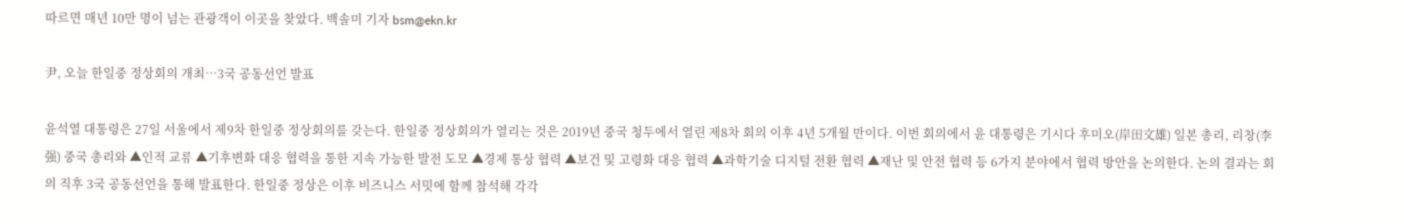따르면 매년 10만 명이 넘는 관광객이 이곳을 찾았다. 백솔미 기자 bsm@ekn.kr

尹, 오늘 한일중 정상회의 개최…3국 공동선언 발표

윤석열 대통령은 27일 서울에서 제9차 한일중 정상회의를 갖는다. 한일중 정상회의가 열리는 것은 2019년 중국 청두에서 열린 제8차 회의 이후 4년 5개월 만이다. 이번 회의에서 윤 대통령은 기시다 후미오(岸田文雄) 일본 총리, 리창(李强) 중국 총리와 ▲인적 교류 ▲기후변화 대응 협력을 통한 지속 가능한 발전 도모 ▲경제 통상 협력 ▲보건 및 고령화 대응 협력 ▲과학기술 디지털 전환 협력 ▲재난 및 안전 협력 등 6가지 분야에서 협력 방안을 논의한다. 논의 결과는 회의 직후 3국 공동선언을 통해 발표한다. 한일중 정상은 이후 비즈니스 서밋에 함께 참석해 각각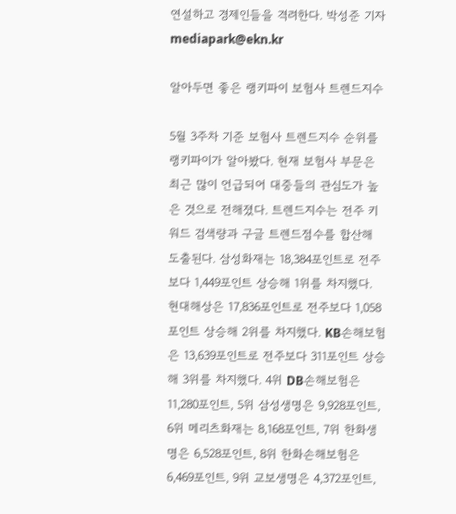연설하고 경제인들을 격려한다. 박성준 기자 mediapark@ekn.kr

알아두면 좋은 랭키파이 보험사 트렌드지수

5월 3주차 기준 보험사 트렌드지수 순위를 랭키파이가 알아봤다. 현재 보험사 부문은 최근 많이 언급되어 대중들의 관심도가 높은 것으로 전해졌다. 트렌드지수는 전주 키워드 검색량과 구글 트렌드점수를 합산해 도출된다. 삼성화재는 18,384포인트로 전주보다 1,449포인트 상승해 1위를 차지했다. 현대해상은 17,836포인트로 전주보다 1,058포인트 상승해 2위를 차지했다. KB손해보험은 13,639포인트로 전주보다 311포인트 상승해 3위를 차지했다. 4위 DB손해보험은 11,280포인트, 5위 삼성생명은 9,928포인트, 6위 메리츠화재는 8,168포인트, 7위 한화생명은 6,528포인트, 8위 한화손해보험은 6,469포인트, 9위 교보생명은 4,372포인트,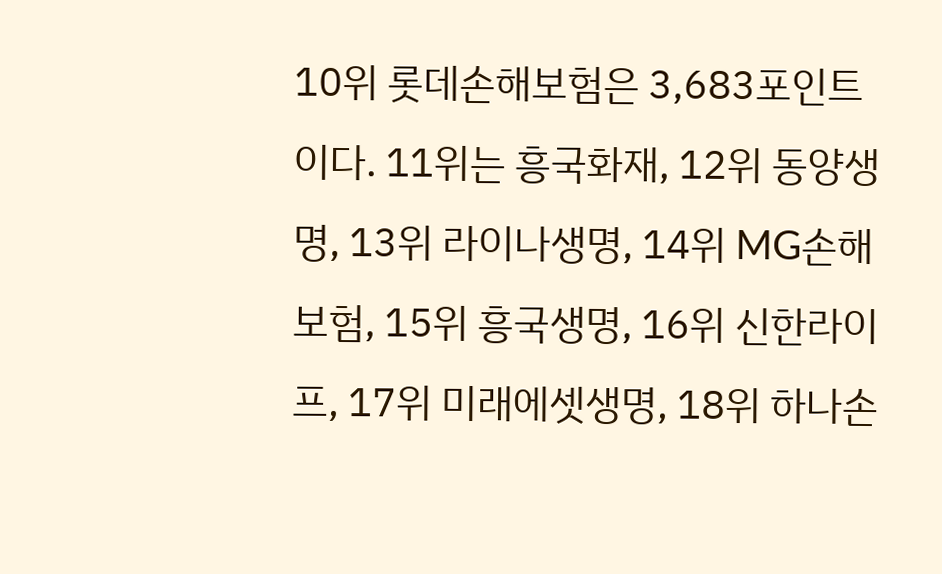10위 롯데손해보험은 3,683포인트이다. 11위는 흥국화재, 12위 동양생명, 13위 라이나생명, 14위 MG손해보험, 15위 흥국생명, 16위 신한라이프, 17위 미래에셋생명, 18위 하나손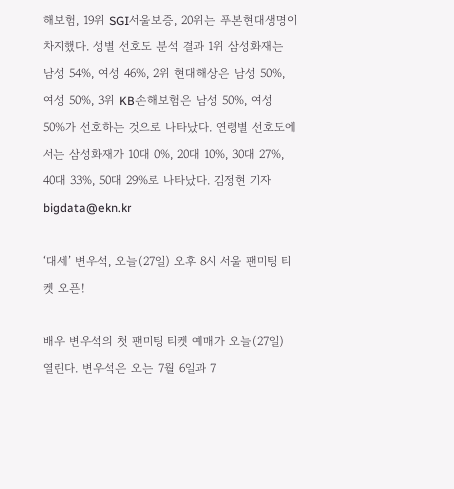해보험, 19위 SGI서울보증, 20위는 푸본현대생명이 차지했다. 성별 선호도 분석 결과 1위 삼성화재는 남성 54%, 여성 46%, 2위 현대해상은 남성 50%, 여성 50%, 3위 KB손해보험은 남성 50%, 여성 50%가 선호하는 것으로 나타났다. 연령별 선호도에서는 삼성화재가 10대 0%, 20대 10%, 30대 27%, 40대 33%, 50대 29%로 나타났다. 김정현 기자 bigdata@ekn.kr

‘대세’ 변우석, 오늘(27일) 오후 8시 서울 팬미팅 티켓 오픈!

배우 변우석의 첫 팬미팅 티켓 예매가 오늘(27일) 열린다. 변우석은 오는 7월 6일과 7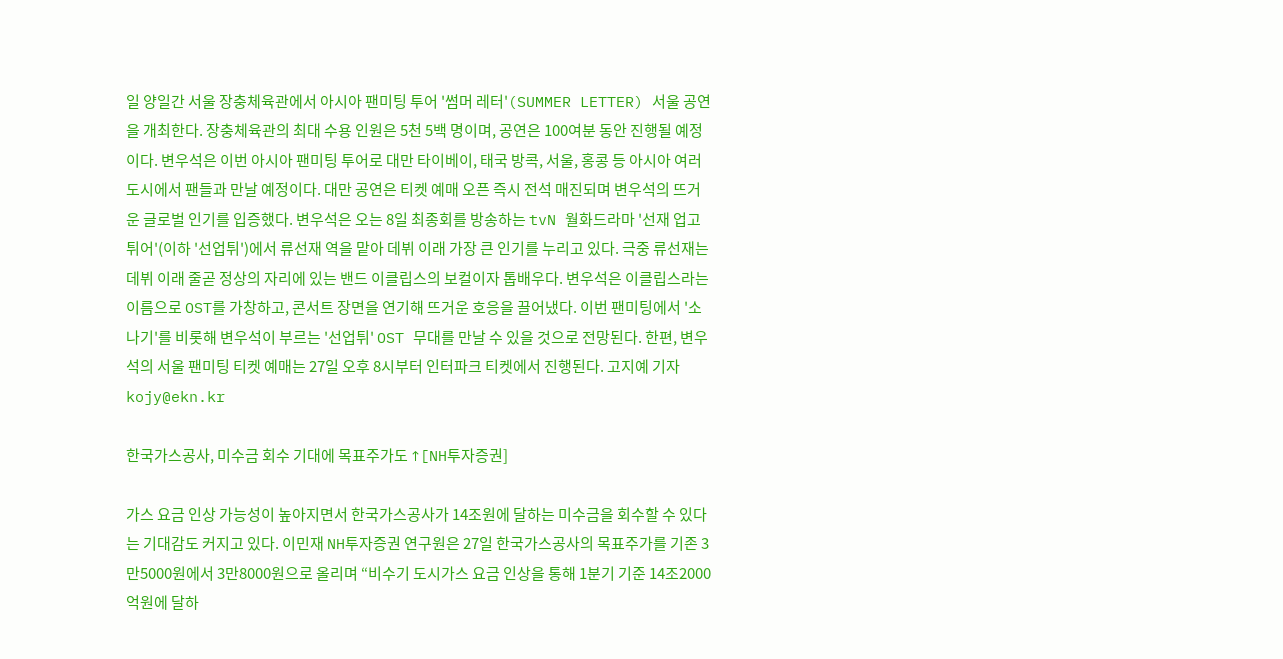일 양일간 서울 장충체육관에서 아시아 팬미팅 투어 '썸머 레터'(SUMMER LETTER) 서울 공연을 개최한다. 장충체육관의 최대 수용 인원은 5천 5백 명이며, 공연은 100여분 동안 진행될 예정이다. 변우석은 이번 아시아 팬미팅 투어로 대만 타이베이, 태국 방콕, 서울, 홍콩 등 아시아 여러 도시에서 팬들과 만날 예정이다. 대만 공연은 티켓 예매 오픈 즉시 전석 매진되며 변우석의 뜨거운 글로벌 인기를 입증했다. 변우석은 오는 8일 최종회를 방송하는 tvN 월화드라마 '선재 업고 튀어'(이하 '선업튀')에서 류선재 역을 맡아 데뷔 이래 가장 큰 인기를 누리고 있다. 극중 류선재는 데뷔 이래 줄곧 정상의 자리에 있는 밴드 이클립스의 보컬이자 톱배우다. 변우석은 이클립스라는 이름으로 OST를 가창하고, 콘서트 장면을 연기해 뜨거운 호응을 끌어냈다. 이번 팬미팅에서 '소나기'를 비롯해 변우석이 부르는 '선업튀' OST 무대를 만날 수 있을 것으로 전망된다. 한편, 변우석의 서울 팬미팅 티켓 예매는 27일 오후 8시부터 인터파크 티켓에서 진행된다. 고지예 기자 kojy@ekn.kr

한국가스공사, 미수금 회수 기대에 목표주가도 ↑[NH투자증권]

가스 요금 인상 가능성이 높아지면서 한국가스공사가 14조원에 달하는 미수금을 회수할 수 있다는 기대감도 커지고 있다. 이민재 NH투자증권 연구원은 27일 한국가스공사의 목표주가를 기존 3만5000원에서 3만8000원으로 올리며 “비수기 도시가스 요금 인상을 통해 1분기 기준 14조2000억원에 달하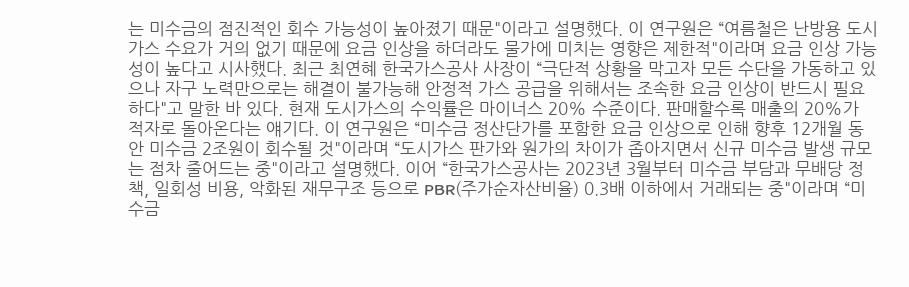는 미수금의 점진적인 회수 가능성이 높아졌기 때문"이라고 설명했다. 이 연구원은 “여름철은 난방용 도시가스 수요가 거의 없기 때문에 요금 인상을 하더라도 물가에 미치는 영향은 제한적"이라며 요금 인상 가능성이 높다고 시사했다. 최근 최연혜 한국가스공사 사장이 “극단적 상황을 막고자 모든 수단을 가동하고 있으나 자구 노력만으로는 해결이 불가능해 안정적 가스 공급을 위해서는 조속한 요금 인상이 반드시 필요하다"고 말한 바 있다. 현재 도시가스의 수익률은 마이너스 20% 수준이다. 판매할수록 매출의 20%가 적자로 돌아온다는 얘기다. 이 연구원은 “미수금 정산단가를 포함한 요금 인상으로 인해 향후 12개월 동안 미수금 2조원이 회수될 것"이라며 “도시가스 판가와 원가의 차이가 좁아지면서 신규 미수금 발생 규모는 점차 줄어드는 중"이라고 설명했다. 이어 “한국가스공사는 2023년 3월부터 미수금 부담과 무배당 정책, 일회성 비용, 악화된 재무구조 등으로 PBR(주가순자산비율) 0.3배 이하에서 거래되는 중"이라며 “미수금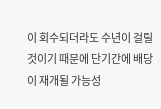이 회수되더라도 수년이 걸릴 것이기 때문에 단기간에 배당이 재개될 가능성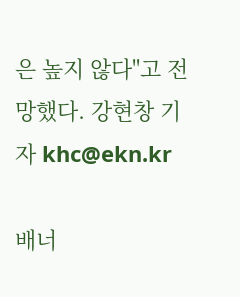은 높지 않다"고 전망했다. 강현창 기자 khc@ekn.kr

배너